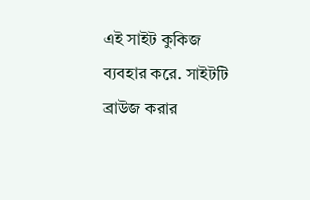এই সাইট কুকিজ ব্যবহার করে. সাইটটি ব্রাউজ করার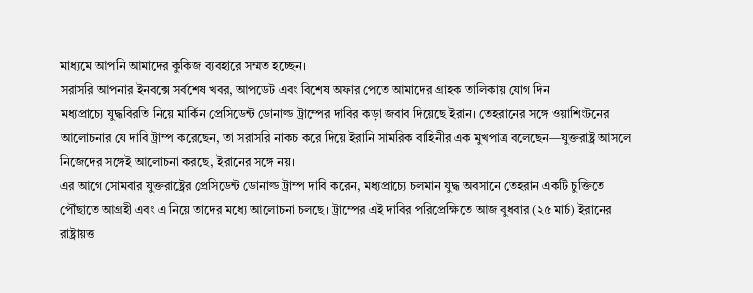মাধ্যমে আপনি আমাদের কুকিজ ব্যবহারে সম্মত হচ্ছেন।
সরাসরি আপনার ইনবক্সে সর্বশেষ খবর, আপডেট এবং বিশেষ অফার পেতে আমাদের গ্রাহক তালিকায় যোগ দিন
মধ্যপ্রাচ্যে যুদ্ধবিরতি নিয়ে মার্কিন প্রেসিডেন্ট ডোনাল্ড ট্রাম্পের দাবির কড়া জবাব দিয়েছে ইরান। তেহরানের সঙ্গে ওয়াশিংটনের আলোচনার যে দাবি ট্রাম্প করেছেন, তা সরাসরি নাকচ করে দিয়ে ইরানি সামরিক বাহিনীর এক মুখপাত্র বলেছেন—যুক্তরাষ্ট্র আসলে নিজেদের সঙ্গেই আলোচনা করছে, ইরানের সঙ্গে নয়।
এর আগে সোমবার যুক্তরাষ্ট্রের প্রেসিডেন্ট ডোনাল্ড ট্রাম্প দাবি করেন, মধ্যপ্রাচ্যে চলমান যুদ্ধ অবসানে তেহরান একটি চুক্তিতে পৌঁছাতে আগ্রহী এবং এ নিয়ে তাদের মধ্যে আলোচনা চলছে। ট্রাম্পের এই দাবির পরিপ্রেক্ষিতে আজ বুধবার (২৫ মার্চ) ইরানের রাষ্ট্রায়ত্ত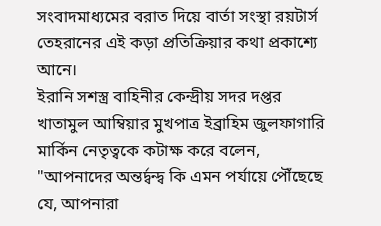সংবাদমাধ্যমের বরাত দিয়ে বার্তা সংস্থা রয়টার্স তেহরানের এই কড়া প্রতিক্রিয়ার কথা প্রকাশ্যে আনে।
ইরানি সশস্ত্র বাহিনীর কেন্দ্রীয় সদর দপ্তর খাতামুল আম্বিয়ার মুখপাত্র ইব্রাহিম জুলফাগারি মার্কিন নেতৃত্বকে কটাক্ষ করে বলেন, "আপনাদের অন্তর্দ্বন্দ্ব কি এমন পর্যায়ে পৌঁছেছে যে, আপনারা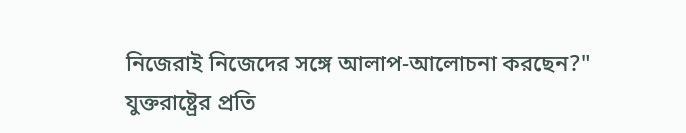নিজেরাই নিজেদের সঙ্গে আলাপ-আলোচনা করছেন?"
যুক্তরাষ্ট্রের প্রতি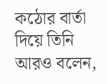কঠোর বার্তা দিয়ে তিনি আরও বলেন,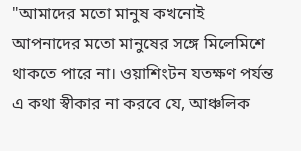"আমাদের মতো মানুষ কখনোই আপনাদের মতো মানুষের সঙ্গে মিলেমিশে থাকতে পারে না। ওয়াশিংটন যতক্ষণ পর্যন্ত এ কথা স্বীকার না করবে যে, আঞ্চলিক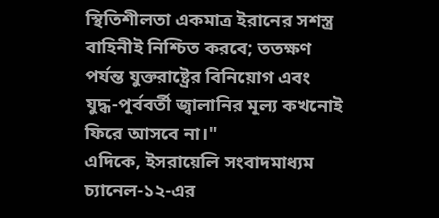স্থিতিশীলতা একমাত্র ইরানের সশস্ত্র বাহিনীই নিশ্চিত করবে; ততক্ষণ পর্যন্ত যুক্তরাষ্ট্রের বিনিয়োগ এবং যুদ্ধ-পূর্ববর্তী জ্বালানির মূল্য কখনোই ফিরে আসবে না।"
এদিকে, ইসরায়েলি সংবাদমাধ্যম চ্যানেল-১২-এর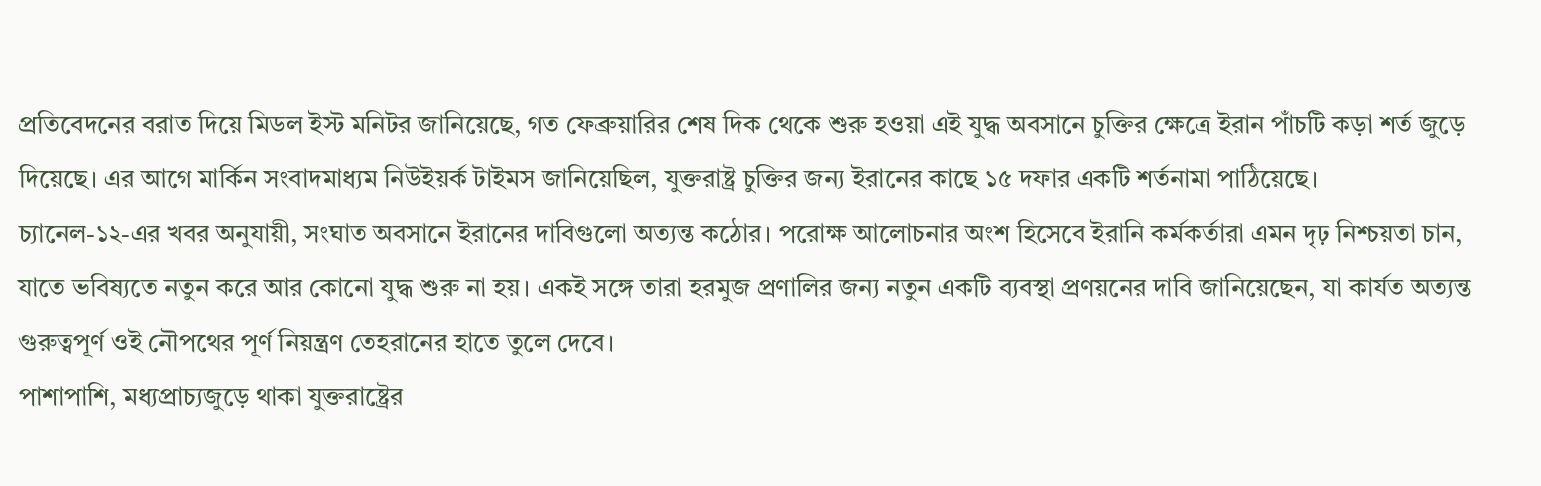প্রতিবেদনের বরাত দিয়ে মিডল ইস্ট মনিটর জানিয়েছে, গত ফেব্রুয়ারির শেষ দিক থেকে শুরু হওয়া এই যুদ্ধ অবসানে চুক্তির ক্ষেত্রে ইরান পাঁচটি কড়া শর্ত জুড়ে দিয়েছে। এর আগে মার্কিন সংবাদমাধ্যম নিউইয়র্ক টাইমস জানিয়েছিল, যুক্তরাষ্ট্র চুক্তির জন্য ইরানের কাছে ১৫ দফার একটি শর্তনামা পাঠিয়েছে।
চ্যানেল-১২-এর খবর অনুযায়ী, সংঘাত অবসানে ইরানের দাবিগুলো অত্যন্ত কঠোর। পরোক্ষ আলোচনার অংশ হিসেবে ইরানি কর্মকর্তারা এমন দৃঢ় নিশ্চয়তা চান, যাতে ভবিষ্যতে নতুন করে আর কোনো যুদ্ধ শুরু না হয়। একই সঙ্গে তারা হরমুজ প্রণালির জন্য নতুন একটি ব্যবস্থা প্রণয়নের দাবি জানিয়েছেন, যা কার্যত অত্যন্ত গুরুত্বপূর্ণ ওই নৌপথের পূর্ণ নিয়ন্ত্রণ তেহরানের হাতে তুলে দেবে।
পাশাপাশি, মধ্যপ্রাচ্যজুড়ে থাকা যুক্তরাষ্ট্রের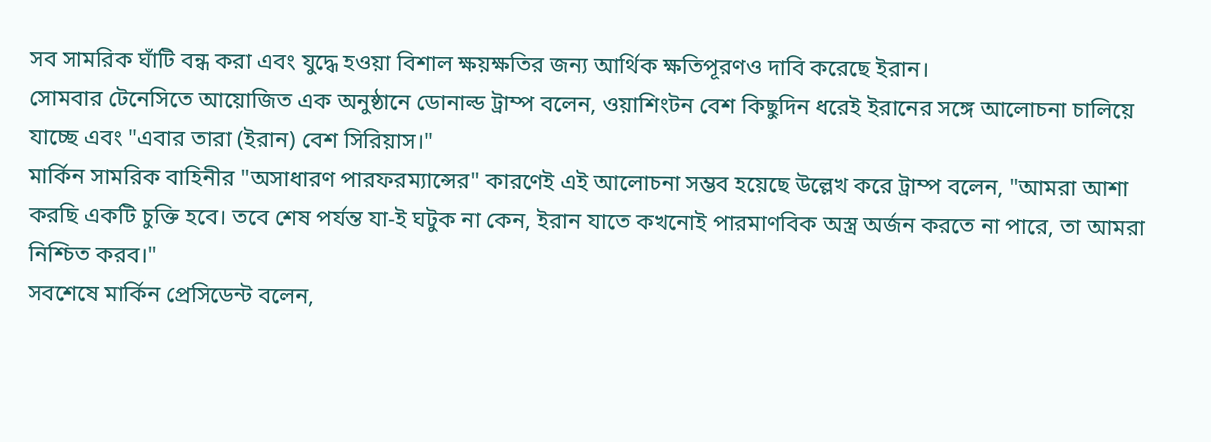সব সামরিক ঘাঁটি বন্ধ করা এবং যুদ্ধে হওয়া বিশাল ক্ষয়ক্ষতির জন্য আর্থিক ক্ষতিপূরণও দাবি করেছে ইরান।
সোমবার টেনেসিতে আয়োজিত এক অনুষ্ঠানে ডোনাল্ড ট্রাম্প বলেন, ওয়াশিংটন বেশ কিছুদিন ধরেই ইরানের সঙ্গে আলোচনা চালিয়ে যাচ্ছে এবং "এবার তারা (ইরান) বেশ সিরিয়াস।"
মার্কিন সামরিক বাহিনীর "অসাধারণ পারফরম্যান্সের" কারণেই এই আলোচনা সম্ভব হয়েছে উল্লেখ করে ট্রাম্প বলেন, "আমরা আশা করছি একটি চুক্তি হবে। তবে শেষ পর্যন্ত যা-ই ঘটুক না কেন, ইরান যাতে কখনোই পারমাণবিক অস্ত্র অর্জন করতে না পারে, তা আমরা নিশ্চিত করব।"
সবশেষে মার্কিন প্রেসিডেন্ট বলেন,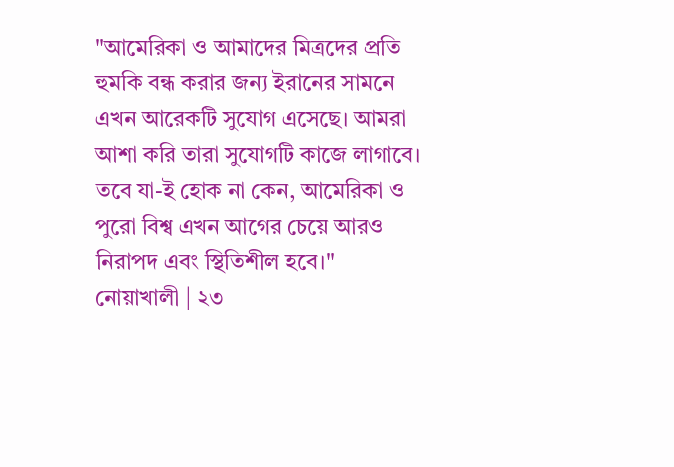"আমেরিকা ও আমাদের মিত্রদের প্রতি হুমকি বন্ধ করার জন্য ইরানের সামনে এখন আরেকটি সুযোগ এসেছে। আমরা আশা করি তারা সুযোগটি কাজে লাগাবে। তবে যা-ই হোক না কেন, আমেরিকা ও পুরো বিশ্ব এখন আগের চেয়ে আরও নিরাপদ এবং স্থিতিশীল হবে।"
নোয়াখালী | ২৩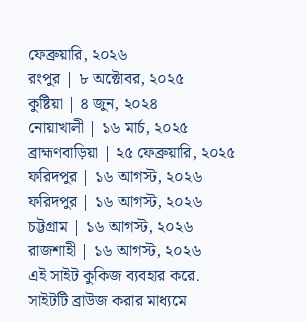ফেব্রুয়ারি, ২০২৬
রংপুর | ৮ অক্টোবর, ২০২৫
কুষ্টিয়া | ৪ জুন, ২০২৪
নোয়াখালী | ১৬ মার্চ, ২০২৫
ব্রাহ্মণবাড়িয়া | ২৫ ফেব্রুয়ারি, ২০২৫
ফরিদপুর | ১৬ আগস্ট, ২০২৬
ফরিদপুর | ১৬ আগস্ট, ২০২৬
চট্টগ্রাম | ১৬ আগস্ট, ২০২৬
রাজশাহী | ১৬ আগস্ট, ২০২৬
এই সাইট কুকিজ ব্যবহার করে. সাইটটি ব্রাউজ করার মাধ্যমে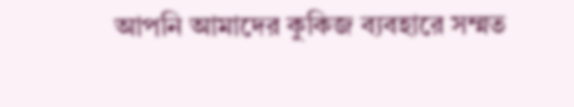আপনি আমাদের কুকিজ ব্যবহারে সম্মত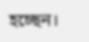হচ্ছেন।